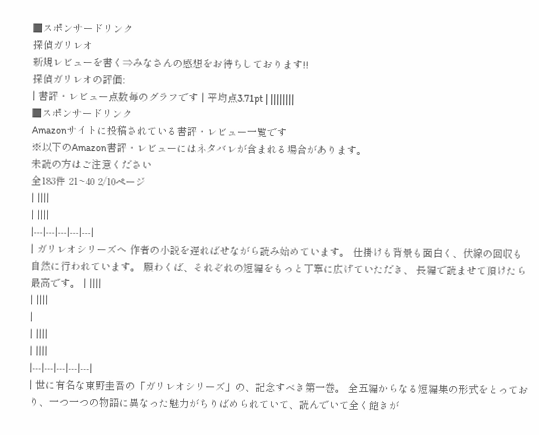■スポンサードリンク
探偵ガリレオ
新規レビューを書く⇒みなさんの感想をお待ちしております!!
探偵ガリレオの評価:
| 書評・レビュー点数毎のグラフです | 平均点3.71pt | ||||||||
■スポンサードリンク
Amazonサイトに投稿されている書評・レビュー一覧です
※以下のAmazon書評・レビューにはネタバレが含まれる場合があります。
未読の方はご注意ください
全183件 21~40 2/10ページ
| ||||
| ||||
|---|---|---|---|---|
| ガリレオシリーズへ 作者の小説を遅ればせながら読み始めています。 仕掛けも背景も面白く、伏線の回収も自然に行われています。 願わくば、それぞれの短編をもっと丁寧に広げていただき、 長編で読ませて頂けたら最高です。 | ||||
| ||||
|
| ||||
| ||||
|---|---|---|---|---|
| 世に有名な東野圭吾の「ガリレオシリーズ」の、記念すべき第一巻。 全五編からなる短編集の形式をとっており、一つ一つの物語に異なった魅力がちりばめられていて、読んでいて全く飽きが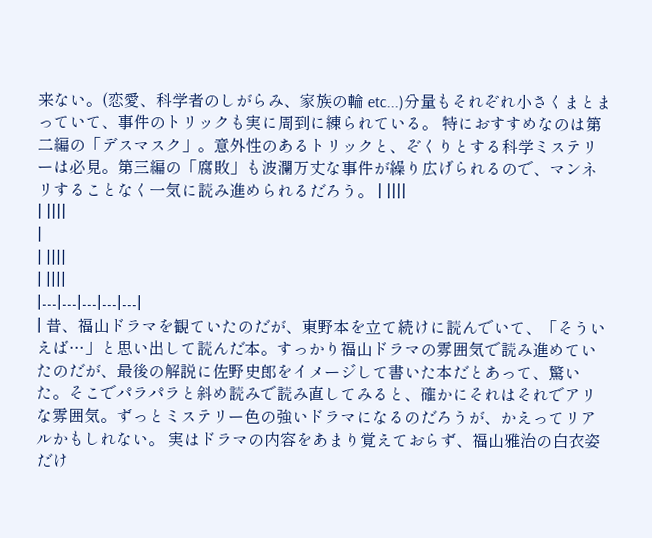来ない。(恋愛、科学者のしがらみ、家族の輪 etc...)分量もそれぞれ小さくまとまっていて、事件のトリックも実に周到に練られている。 特におすすめなのは第二編の「デスマスク」。意外性のあるトリックと、ぞくりとする科学ミステリーは必見。第三編の「腐敗」も波瀾万丈な事件が繰り広げられるので、マンネリすることなく一気に読み進められるだろう。 | ||||
| ||||
|
| ||||
| ||||
|---|---|---|---|---|
| 昔、福山ドラマを観ていたのだが、東野本を立て続けに読んでいて、「そういえば…」と思い出して読んだ本。すっかり福山ドラマの雰囲気で読み進めていたのだが、最後の解説に佐野史郎をイメージして書いた本だとあって、驚いた。そこでパラパラと斜め読みで読み直してみると、確かにそれはそれでアリな雰囲気。ずっとミステリー色の強いドラマになるのだろうが、かえってリアルかもしれない。 実はドラマの内容をあまり覚えておらず、福山雅治の白衣姿だけ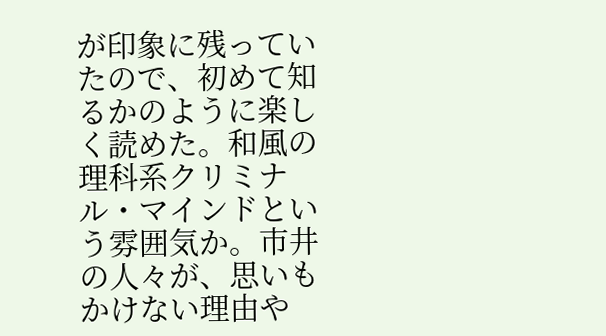が印象に残っていたので、初めて知るかのように楽しく読めた。和風の理科系クリミナル・マインドという雰囲気か。市井の人々が、思いもかけない理由や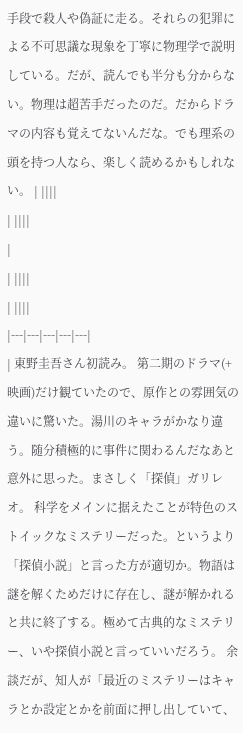手段で殺人や偽証に走る。それらの犯罪による不可思議な現象を丁寧に物理学で説明している。だが、読んでも半分も分からない。物理は超苦手だったのだ。だからドラマの内容も覚えてないんだな。でも理系の頭を持つ人なら、楽しく読めるかもしれない。 | ||||
| ||||
|
| ||||
| ||||
|---|---|---|---|---|
| 東野圭吾さん初読み。 第二期のドラマ(+映画)だけ観ていたので、原作との雰囲気の違いに驚いた。湯川のキャラがかなり違う。随分積極的に事件に関わるんだなあと意外に思った。まさしく「探偵」ガリレオ。 科学をメインに据えたことが特色のストイックなミステリーだった。というより「探偵小説」と言った方が適切か。物語は謎を解くためだけに存在し、謎が解かれると共に終了する。極めて古典的なミステリー、いや探偵小説と言っていいだろう。 余談だが、知人が「最近のミステリーはキャラとか設定とかを前面に押し出していて、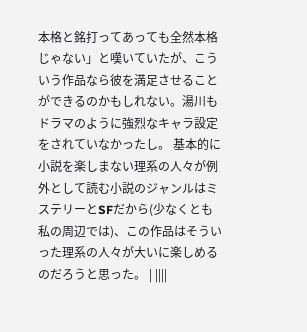本格と銘打ってあっても全然本格じゃない」と嘆いていたが、こういう作品なら彼を満足させることができるのかもしれない。湯川もドラマのように強烈なキャラ設定をされていなかったし。 基本的に小説を楽しまない理系の人々が例外として読む小説のジャンルはミステリーとSFだから(少なくとも私の周辺では)、この作品はそういった理系の人々が大いに楽しめるのだろうと思った。 | ||||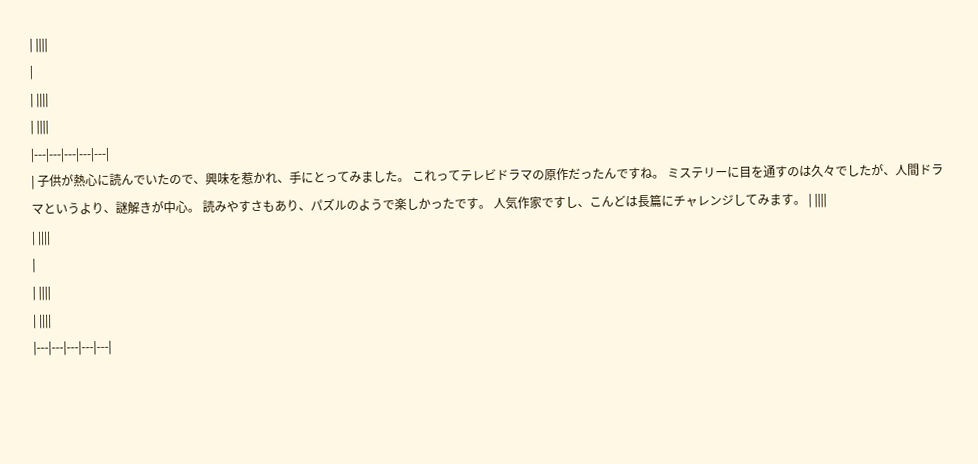| ||||
|
| ||||
| ||||
|---|---|---|---|---|
| 子供が熱心に読んでいたので、興味を惹かれ、手にとってみました。 これってテレビドラマの原作だったんですね。 ミステリーに目を通すのは久々でしたが、人間ドラマというより、謎解きが中心。 読みやすさもあり、パズルのようで楽しかったです。 人気作家ですし、こんどは長篇にチャレンジしてみます。 | ||||
| ||||
|
| ||||
| ||||
|---|---|---|---|---|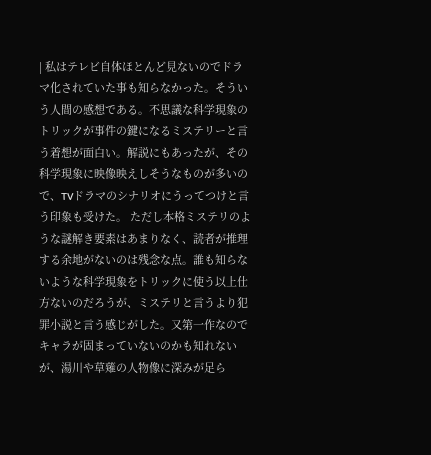| 私はテレビ自体ほとんど見ないのでドラマ化されていた事も知らなかった。そういう人間の感想である。不思議な科学現象のトリックが事件の鍵になるミステリーと言う着想が面白い。解説にもあったが、その科学現象に映像映えしそうなものが多いので、TVドラマのシナリオにうってつけと言う印象も受けた。 ただし本格ミステリのような謎解き要素はあまりなく、読者が推理する余地がないのは残念な点。誰も知らないような科学現象をトリックに使う以上仕方ないのだろうが、ミステリと言うより犯罪小説と言う感じがした。又第一作なのでキャラが固まっていないのかも知れないが、湯川や草薙の人物像に深みが足ら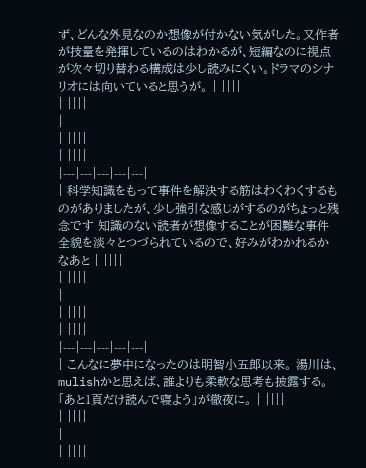ず、どんな外見なのか想像が付かない気がした。又作者が技量を発揮しているのはわかるが、短編なのに視点が次々切り替わる構成は少し読みにくい。ドラマのシナリオには向いていると思うが。 | ||||
| ||||
|
| ||||
| ||||
|---|---|---|---|---|
| 科学知識をもって事件を解決する筋はわくわくするものがありましたが、少し強引な感じがするのがちょっと残念です 知識のない読者が想像することが困難な事件全貌を淡々とつづられているので、好みがわかれるかなあと | ||||
| ||||
|
| ||||
| ||||
|---|---|---|---|---|
| こんなに夢中になったのは明智小五郎以来。 湯川は、mulishかと思えば、誰よりも柔軟な思考も披露する。「あと1頁だけ読んで寝よう」が徹夜に。 | ||||
| ||||
|
| ||||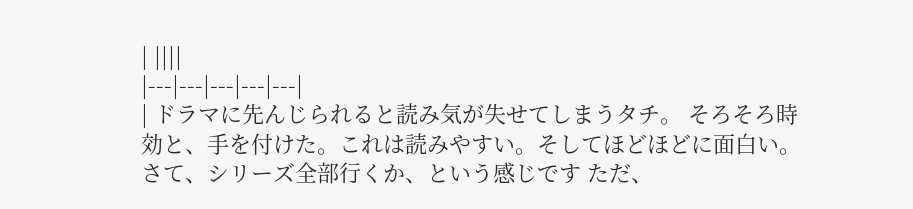| ||||
|---|---|---|---|---|
| ドラマに先んじられると読み気が失せてしまうタチ。 そろそろ時効と、手を付けた。これは読みやすい。そしてほどほどに面白い。 さて、シリーズ全部行くか、という感じです ただ、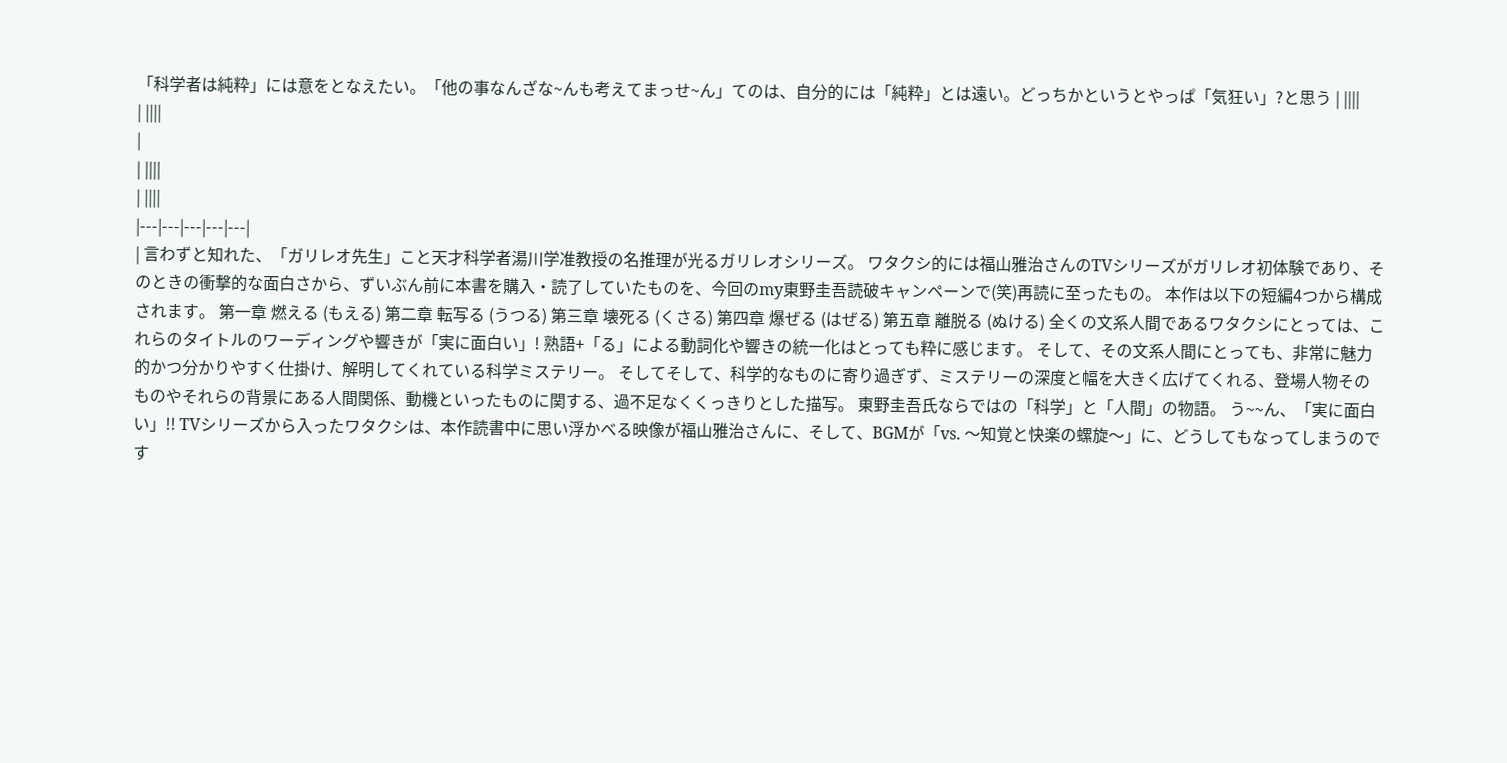「科学者は純粋」には意をとなえたい。「他の事なんざな~んも考えてまっせ~ん」てのは、自分的には「純粋」とは遠い。どっちかというとやっぱ「気狂い」?と思う | ||||
| ||||
|
| ||||
| ||||
|---|---|---|---|---|
| 言わずと知れた、「ガリレオ先生」こと天才科学者湯川学准教授の名推理が光るガリレオシリーズ。 ワタクシ的には福山雅治さんのTVシリーズがガリレオ初体験であり、そのときの衝撃的な面白さから、ずいぶん前に本書を購入・読了していたものを、今回のmy東野圭吾読破キャンペーンで(笑)再読に至ったもの。 本作は以下の短編4つから構成されます。 第一章 燃える (もえる) 第二章 転写る (うつる) 第三章 壊死る (くさる) 第四章 爆ぜる (はぜる) 第五章 離脱る (ぬける) 全くの文系人間であるワタクシにとっては、これらのタイトルのワーディングや響きが「実に面白い」! 熟語+「る」による動詞化や響きの統一化はとっても粋に感じます。 そして、その文系人間にとっても、非常に魅力的かつ分かりやすく仕掛け、解明してくれている科学ミステリー。 そしてそして、科学的なものに寄り過ぎず、ミステリーの深度と幅を大きく広げてくれる、登場人物そのものやそれらの背景にある人間関係、動機といったものに関する、過不足なくくっきりとした描写。 東野圭吾氏ならではの「科学」と「人間」の物語。 う~~ん、「実に面白い」!! TVシリーズから入ったワタクシは、本作読書中に思い浮かべる映像が福山雅治さんに、そして、BGMが「vs. 〜知覚と快楽の螺旋〜」に、どうしてもなってしまうのです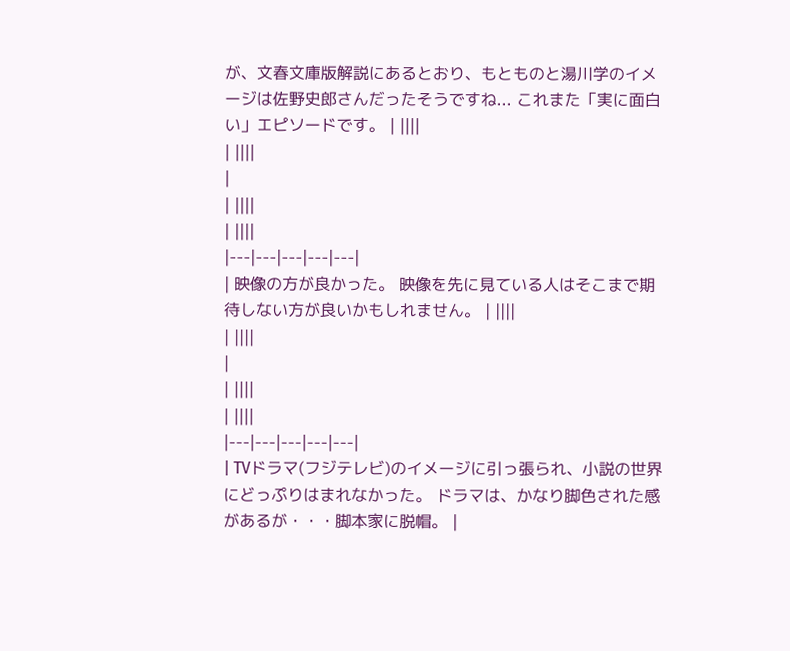が、文春文庫版解説にあるとおり、もとものと湯川学のイメージは佐野史郎さんだったそうですね... これまた「実に面白い」エピソードです。 | ||||
| ||||
|
| ||||
| ||||
|---|---|---|---|---|
| 映像の方が良かった。 映像を先に見ている人はそこまで期待しない方が良いかもしれません。 | ||||
| ||||
|
| ||||
| ||||
|---|---|---|---|---|
| TVドラマ(フジテレビ)のイメージに引っ張られ、小説の世界にどっぷりはまれなかった。 ドラマは、かなり脚色された感があるが・・・脚本家に脱帽。 |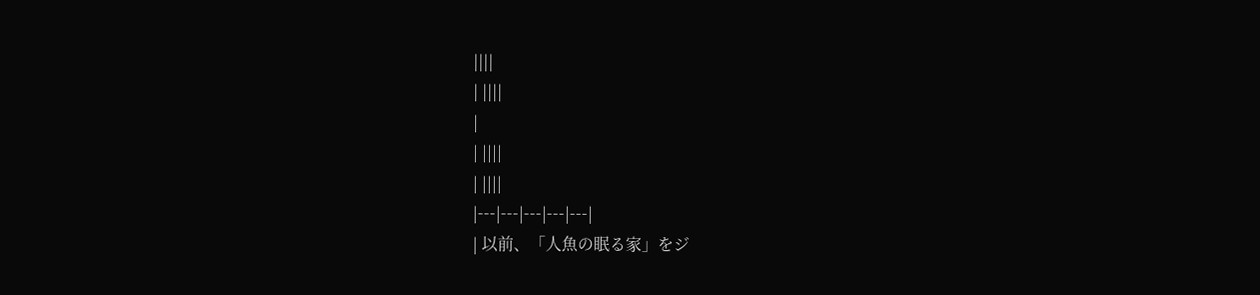||||
| ||||
|
| ||||
| ||||
|---|---|---|---|---|
| 以前、「人魚の眠る家」をジ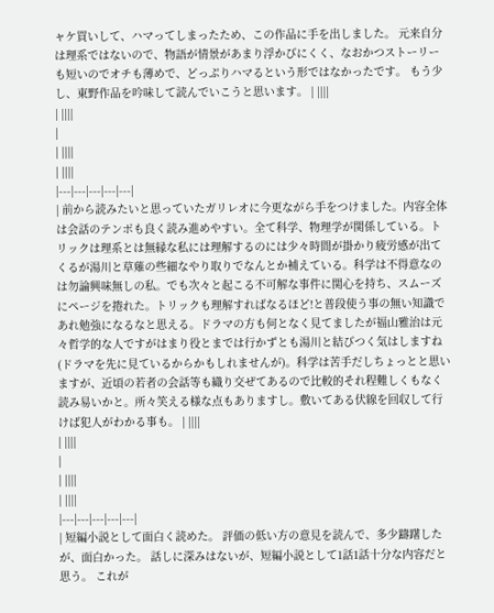ャケ買いして、ハマってしまったため、この作品に手を出しました。 元来自分は理系ではないので、物語が情景があまり浮かびにくく、なおかつストーリーも短いのでオチも薄めで、どっぷりハマるという形ではなかったです。 もう少し、東野作品を吟味して読んでいこうと思います。 | ||||
| ||||
|
| ||||
| ||||
|---|---|---|---|---|
| 前から読みたいと思っていたガリレオに今更ながら手をつけました。内容全体は会話のテンポも良く読み進めやすい。全て科学、物理学が関係している。トリックは理系とは無縁な私には理解するのには少々時間が掛かり疲労感が出てくるが湯川と草薙の些細なやり取りでなんとか補えている。科学は不得意なのは勿論興味無しの私。でも次々と起こる不可解な事件に関心を持ち、スムーズにページを捲れた。トリックも理解すればなるほど!と普段使う事の無い知識であれ勉強になるなと思える。ドラマの方も何となく見てましたが福山雅治は元々哲学的な人ですがはまり役とまでは行かずとも湯川と結びつく気はしますね(ドラマを先に見ているからかもしれませんが)。科学は苦手だしちょっとと思いますが、近頃の若者の会話等も織り交ぜてあるので比較的それ程難しくもなく読み易いかと。所々笑える様な点もありますし。敷いてある伏線を回収して行けば犯人がわかる事も。 | ||||
| ||||
|
| ||||
| ||||
|---|---|---|---|---|
| 短編小説として面白く読めた。 評価の低い方の意見を読んで、多少躊躇したが、面白かった。 話しに深みはないが、短編小説として1話1話十分な内容だと思う。 これが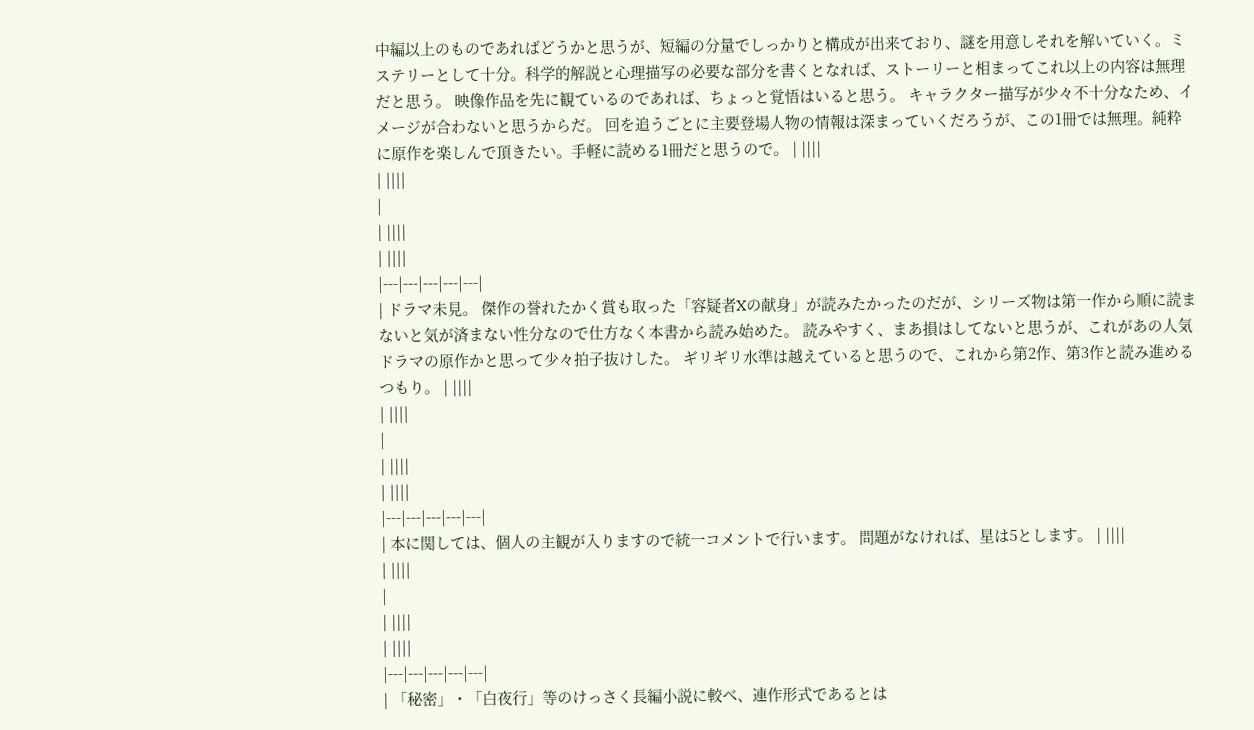中編以上のものであればどうかと思うが、短編の分量でしっかりと構成が出来ており、謎を用意しそれを解いていく。ミステリーとして十分。科学的解説と心理描写の必要な部分を書くとなれば、ストーリーと相まってこれ以上の内容は無理だと思う。 映像作品を先に観ているのであれば、ちょっと覚悟はいると思う。 キャラクター描写が少々不十分なため、イメージが合わないと思うからだ。 回を追うごとに主要登場人物の情報は深まっていくだろうが、この1冊では無理。純粋に原作を楽しんで頂きたい。手軽に読める1冊だと思うので。 | ||||
| ||||
|
| ||||
| ||||
|---|---|---|---|---|
| ドラマ未見。 傑作の誉れたかく賞も取った「容疑者Xの献身」が読みたかったのだが、シリーズ物は第一作から順に読まないと気が済まない性分なので仕方なく本書から読み始めた。 読みやすく、まあ損はしてないと思うが、これがあの人気ドラマの原作かと思って少々拍子抜けした。 ギリギリ水準は越えていると思うので、これから第2作、第3作と読み進めるつもり。 | ||||
| ||||
|
| ||||
| ||||
|---|---|---|---|---|
| 本に関しては、個人の主観が入りますので統一コメントで行います。 問題がなければ、星は5とします。 | ||||
| ||||
|
| ||||
| ||||
|---|---|---|---|---|
| 「秘密」・「白夜行」等のけっさく長編小説に較べ、連作形式であるとは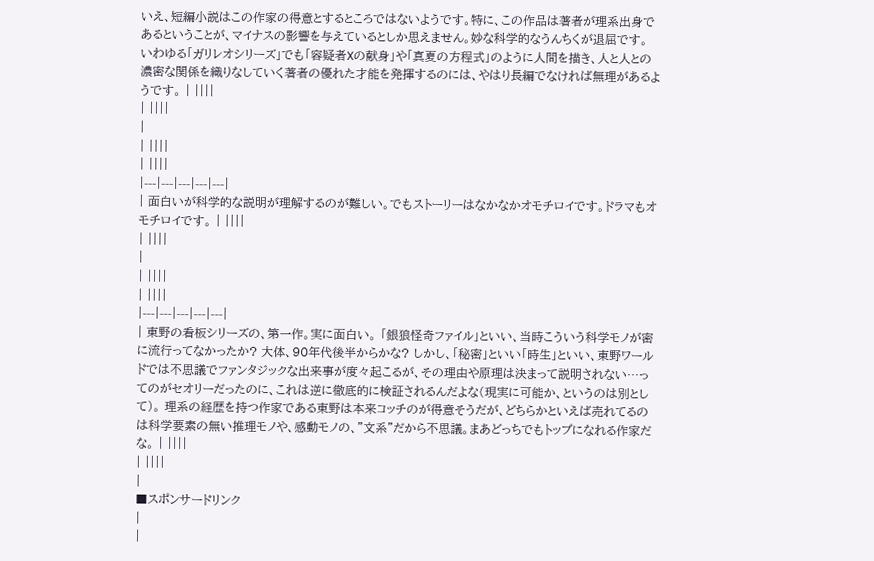いえ、短編小説はこの作家の得意とするところではないようです。特に、この作品は著者が理系出身であるということが、マイナスの影響を与えているとしか思えません。妙な科学的なうんちくが退屈です。 いわゆる「ガリレオシリーズ」でも「容疑者Xの献身」や「真夏の方程式」のように人間を描き、人と人との濃密な関係を織りなしていく著者の優れた才能を発揮するのには、やはり長編でなければ無理があるようです。 | ||||
| ||||
|
| ||||
| ||||
|---|---|---|---|---|
| 面白いが科学的な説明が理解するのが難しい。でもストーリーはなかなかオモチロイです。ドラマもオモチロイです。 | ||||
| ||||
|
| ||||
| ||||
|---|---|---|---|---|
| 東野の看板シリーズの、第一作。実に面白い。 「銀狼怪奇ファイル」といい、当時こういう科学モノが密に流行ってなかったか? 大体、90年代後半からかな? しかし、「秘密」といい「時生」といい、東野ワールドでは不思議でファンタジックな出来事が度々起こるが、その理由や原理は決まって説明されない…ってのがセオリーだったのに、これは逆に徹底的に検証されるんだよな(現実に可能か、というのは別として)。 理系の経歴を持つ作家である東野は本来コッチのが得意そうだが、どちらかといえば売れてるのは科学要素の無い推理モノや、感動モノの、"文系"だから不思議。まあどっちでもトップになれる作家だな。 | ||||
| ||||
|
■スポンサードリンク
|
|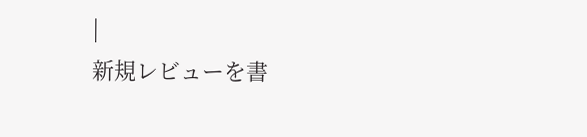|
新規レビューを書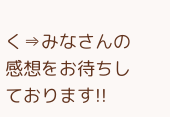く⇒みなさんの感想をお待ちしております!!